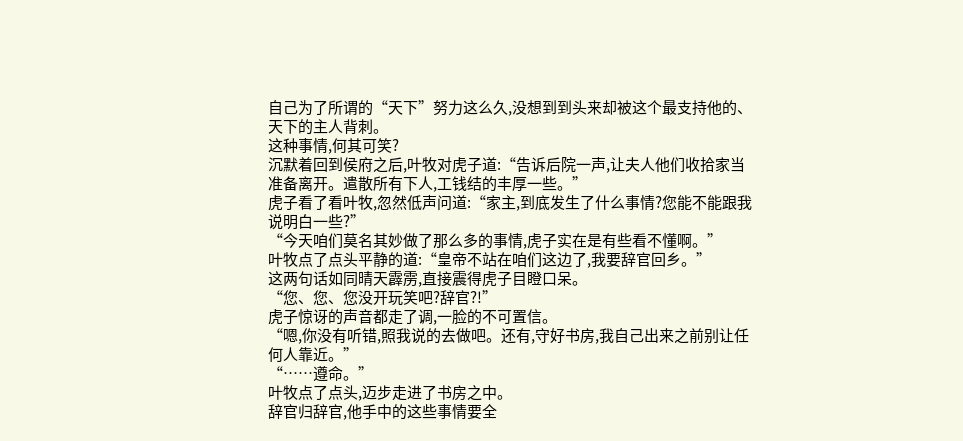自己为了所谓的“天下”努力这么久,没想到到头来却被这个最支持他的、天下的主人背刺。
这种事情,何其可笑?
沉默着回到侯府之后,叶牧对虎子道:“告诉后院一声,让夫人他们收拾家当准备离开。遣散所有下人,工钱结的丰厚一些。”
虎子看了看叶牧,忽然低声问道:“家主,到底发生了什么事情?您能不能跟我说明白一些?”
“今天咱们莫名其妙做了那么多的事情,虎子实在是有些看不懂啊。”
叶牧点了点头平静的道:“皇帝不站在咱们这边了,我要辞官回乡。”
这两句话如同晴天霹雳,直接震得虎子目瞪口呆。
“您、您、您没开玩笑吧?辞官?!”
虎子惊讶的声音都走了调,一脸的不可置信。
“嗯,你没有听错,照我说的去做吧。还有,守好书房,我自己出来之前别让任何人靠近。”
“……遵命。”
叶牧点了点头,迈步走进了书房之中。
辞官归辞官,他手中的这些事情要全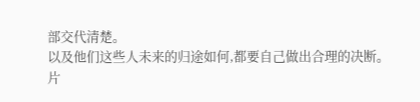部交代清楚。
以及他们这些人未来的归途如何,都要自己做出合理的决断。
片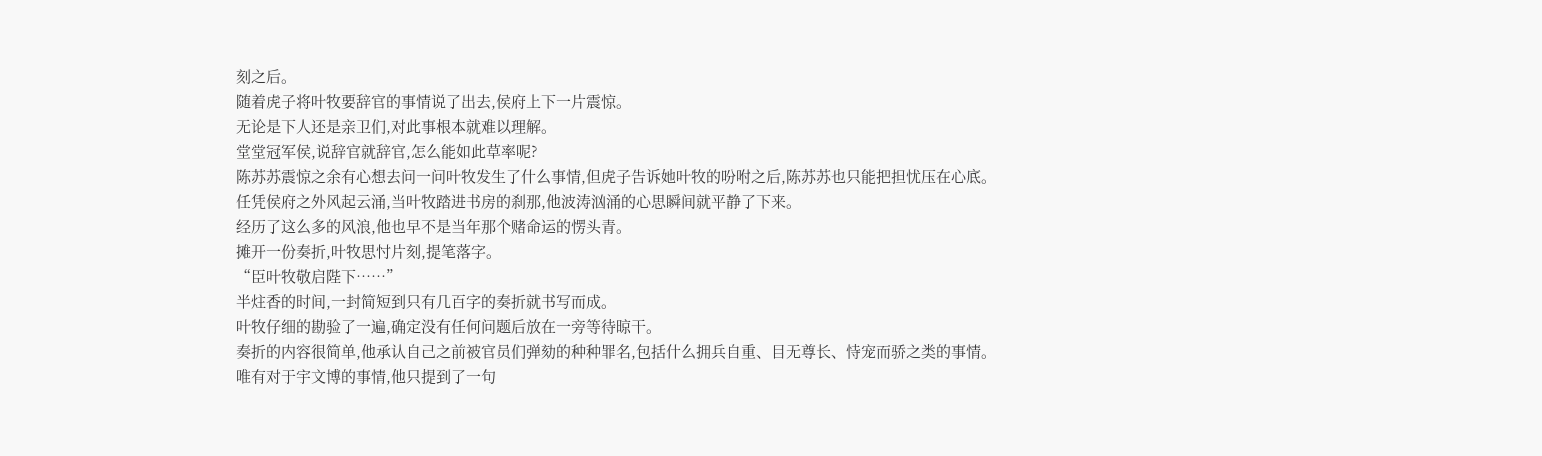刻之后。
随着虎子将叶牧要辞官的事情说了出去,侯府上下一片震惊。
无论是下人还是亲卫们,对此事根本就难以理解。
堂堂冠军侯,说辞官就辞官,怎么能如此草率呢?
陈苏苏震惊之余有心想去问一问叶牧发生了什么事情,但虎子告诉她叶牧的吩咐之后,陈苏苏也只能把担忧压在心底。
任凭侯府之外风起云涌,当叶牧踏进书房的刹那,他波涛汹涌的心思瞬间就平静了下来。
经历了这么多的风浪,他也早不是当年那个赌命运的愣头青。
摊开一份奏折,叶牧思忖片刻,提笔落字。
“臣叶牧敬启陛下……”
半炷香的时间,一封简短到只有几百字的奏折就书写而成。
叶牧仔细的勘验了一遍,确定没有任何问题后放在一旁等待晾干。
奏折的内容很简单,他承认自己之前被官员们弹劾的种种罪名,包括什么拥兵自重、目无尊长、恃宠而骄之类的事情。
唯有对于宇文博的事情,他只提到了一句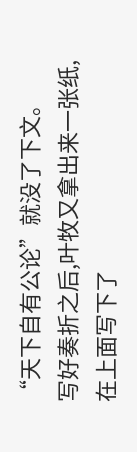“天下自有公论”就没了下文。
写好奏折之后,叶牧又拿出来一张纸,在上面写下了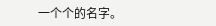一个个的名字。